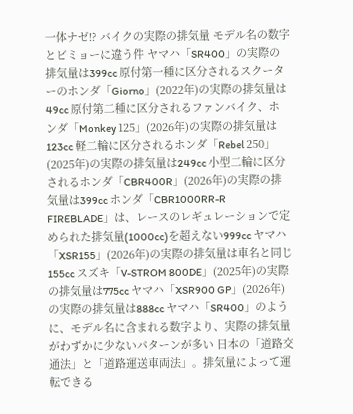一体ナゼ!? バイクの実際の排気量 モデル名の数字とビミョーに違う件 ヤマハ「SR400」の実際の排気量は399cc 原付第一種に区分されるスクーターのホンダ「Giorno」(2022年)の実際の排気量は49cc 原付第二種に区分されるファンバイク、ホンダ「Monkey 125」(2026年)の実際の排気量は123cc 軽二輪に区分されるホンダ「Rebel 250」(2025年)の実際の排気量は249cc 小型二輪に区分されるホンダ「CBR400R」(2026年)の実際の排気量は399cc ホンダ「CBR1000RR-R FIREBLADE」は、レースのレギュレーションで定められた排気量(1000cc)を超えない999cc ヤマハ「XSR155」(2026年)の実際の排気量は車名と同じ155cc スズキ「V-STROM 800DE」(2025年)の実際の排気量は775cc ヤマハ「XSR900 GP」(2026年)の実際の排気量は888cc ヤマハ「SR400」のように、モデル名に含まれる数字より、実際の排気量がわずかに少ないパターンが多い 日本の「道路交通法」と「道路運送車両法」。排気量によって運転できる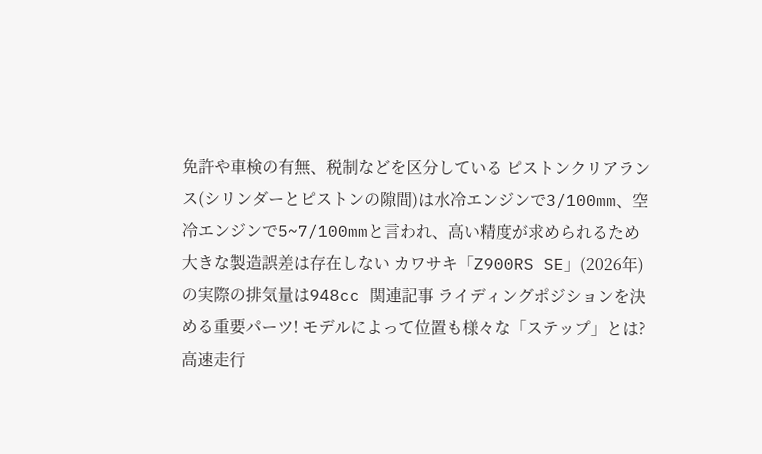免許や車検の有無、税制などを区分している ピストンクリアランス(シリンダーとピストンの隙間)は水冷エンジンで3/100mm、空冷エンジンで5~7/100mmと言われ、高い精度が求められるため大きな製造誤差は存在しない カワサキ「Z900RS SE」(2026年)の実際の排気量は948cc 関連記事 ライディングポジションを決める重要パーツ! モデルによって位置も様々な「ステップ」とは? 高速走行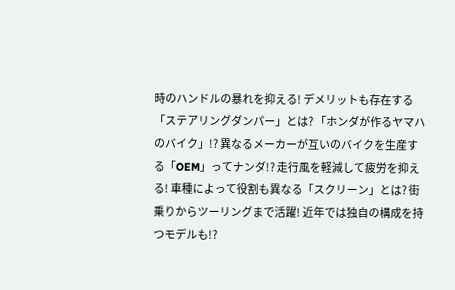時のハンドルの暴れを抑える! デメリットも存在する「ステアリングダンパー」とは? 「ホンダが作るヤマハのバイク」!? 異なるメーカーが互いのバイクを生産する「OEM」ってナンダ!? 走行風を軽減して疲労を抑える! 車種によって役割も異なる「スクリーン」とは? 街乗りからツーリングまで活躍! 近年では独自の構成を持つモデルも!?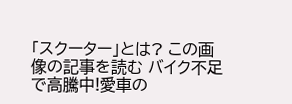「スクーター」とは? この画像の記事を読む バイク不足で高騰中!愛車の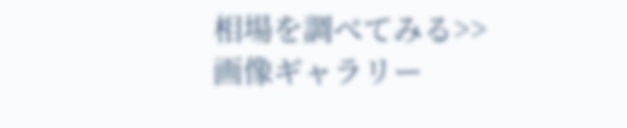相場を調べてみる>> 画像ギャラリー